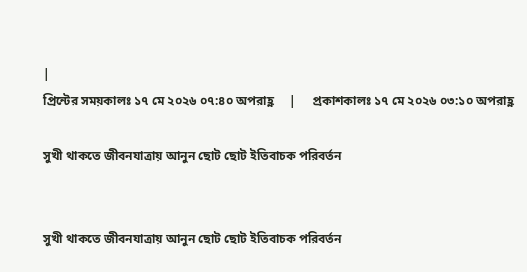|
প্রিন্টের সময়কালঃ ১৭ মে ২০২৬ ০৭:৪০ অপরাহ্ণ     |     প্রকাশকালঃ ১৭ মে ২০২৬ ০৩:১০ অপরাহ্ণ

সুখী থাকতে জীবনযাত্রায় আনুন ছোট ছোট ইতিবাচক পরিবর্তন


সুখী থাকতে জীবনযাত্রায় আনুন ছোট ছোট ইতিবাচক পরিবর্তন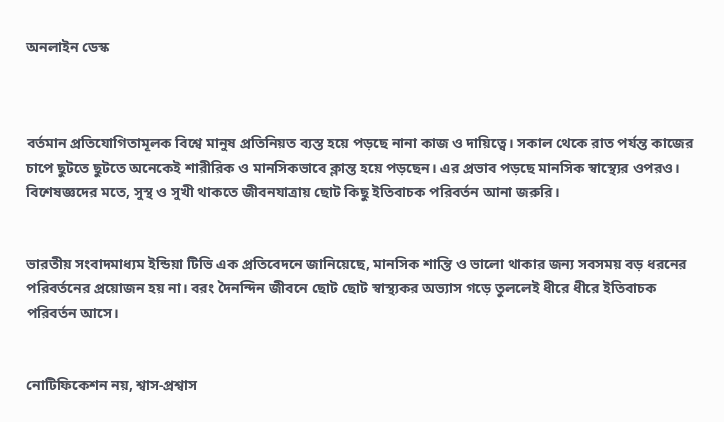অনলাইন ডেস্ক



বর্তমান প্রতিযোগিতামূলক বিশ্বে মানুষ প্রতিনিয়ত ব্যস্ত হয়ে পড়ছে নানা কাজ ও দায়িত্বে। সকাল থেকে রাত পর্যন্ত কাজের চাপে ছুটতে ছুটতে অনেকেই শারীরিক ও মানসিকভাবে ক্লান্ত হয়ে পড়ছেন। এর প্রভাব পড়ছে মানসিক স্বাস্থ্যের ওপরও। বিশেষজ্ঞদের মতে, সুস্থ ও সুখী থাকতে জীবনযাত্রায় ছোট কিছু ইতিবাচক পরিবর্তন আনা জরুরি।


ভারতীয় সংবাদমাধ্যম ইন্ডিয়া টিভি এক প্রতিবেদনে জানিয়েছে, মানসিক শান্তি ও ভালো থাকার জন্য সবসময় বড় ধরনের পরিবর্তনের প্রয়োজন হয় না। বরং দৈনন্দিন জীবনে ছোট ছোট স্বাস্থ্যকর অভ্যাস গড়ে তুললেই ধীরে ধীরে ইতিবাচক পরিবর্তন আসে।


নোটিফিকেশন নয়, শ্বাস-প্রশ্বাস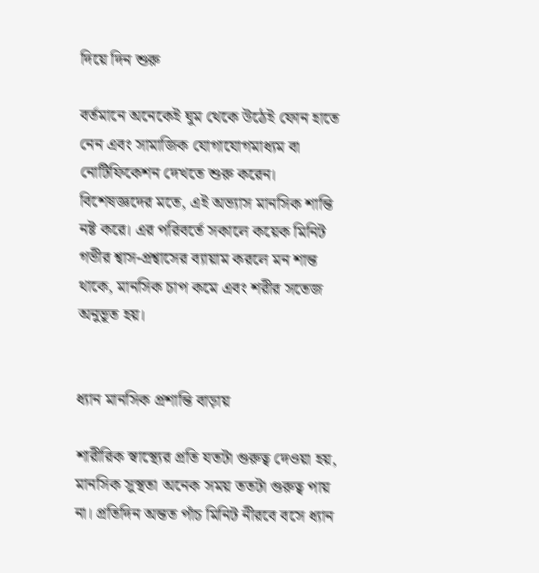দিয়ে দিন শুরু

বর্তমানে অনেকেই ঘুম থেকে উঠেই ফোন হাতে নেন এবং সামাজিক যোগাযোগমাধ্যম বা নোটিফিকেশন দেখতে শুরু করেন। বিশেষজ্ঞদের মতে, এই অভ্যাস মানসিক শান্তি নষ্ট করে। এর পরিবর্তে সকালে কয়েক মিনিট গভীর শ্বাস-প্রশ্বাসের ব্যায়াম করলে মন শান্ত থাকে, মানসিক চাপ কমে এবং শরীর সতেজ অনুভূত হয়।


ধ্যান মানসিক প্রশান্তি বাড়ায়

শারীরিক স্বাস্থ্যের প্রতি যতটা গুরুত্ব দেওয়া হয়, মানসিক সুস্থতা অনেক সময় ততটা গুরুত্ব পায় না। প্রতিদিন অন্তত পাঁচ মিনিট নীরবে বসে ধ্যান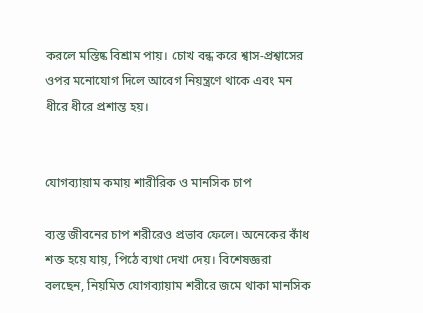করলে মস্তিষ্ক বিশ্রাম পায়। চোখ বন্ধ করে শ্বাস-প্রশ্বাসের ওপর মনোযোগ দিলে আবেগ নিয়ন্ত্রণে থাকে এবং মন ধীরে ধীরে প্রশান্ত হয়।


যোগব্যায়াম কমায় শারীরিক ও মানসিক চাপ

ব্যস্ত জীবনের চাপ শরীরেও প্রভাব ফেলে। অনেকের কাঁধ শক্ত হয়ে যায়, পিঠে ব্যথা দেখা দেয়। বিশেষজ্ঞরা বলছেন, নিয়মিত যোগব্যায়াম শরীরে জমে থাকা মানসিক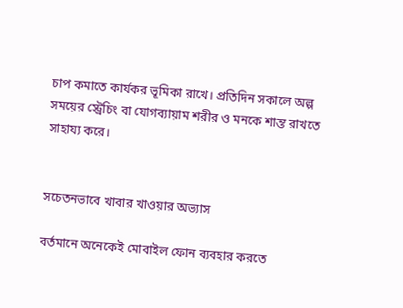চাপ কমাতে কার্যকর ভূমিকা রাখে। প্রতিদিন সকালে অল্প সময়ের স্ট্রেচিং বা যোগব্যায়াম শরীর ও মনকে শান্ত রাখতে সাহায্য করে।


সচেতনভাবে খাবার খাওয়ার অভ্যাস

বর্তমানে অনেকেই মোবাইল ফোন ব্যবহার করতে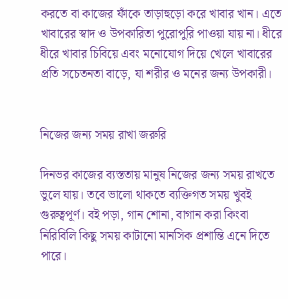করতে বা কাজের ফাঁকে তাড়াহুড়ো করে খাবার খান। এতে খাবারের স্বাদ ও উপকারিতা পুরোপুরি পাওয়া যায় না। ধীরে ধীরে খাবার চিবিয়ে এবং মনোযোগ দিয়ে খেলে খাবারের প্রতি সচেতনতা বাড়ে, যা শরীর ও মনের জন্য উপকারী।


নিজের জন্য সময় রাখা জরুরি

দিনভর কাজের ব্যস্ততায় মানুষ নিজের জন্য সময় রাখতে ভুলে যায়। তবে ভালো থাকতে ব্যক্তিগত সময় খুবই গুরুত্বপূর্ণ। বই পড়া, গান শোনা, বাগান করা কিংবা নিরিবিলি কিছু সময় কাটানো মানসিক প্রশান্তি এনে দিতে পারে।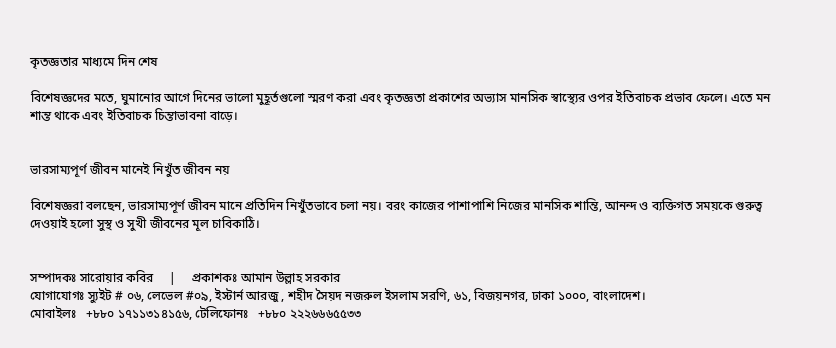কৃতজ্ঞতার মাধ্যমে দিন শেষ

বিশেষজ্ঞদের মতে, ঘুমানোর আগে দিনের ভালো মুহূর্তগুলো স্মরণ করা এবং কৃতজ্ঞতা প্রকাশের অভ্যাস মানসিক স্বাস্থ্যের ওপর ইতিবাচক প্রভাব ফেলে। এতে মন শান্ত থাকে এবং ইতিবাচক চিন্তাভাবনা বাড়ে।


ভারসাম্যপূর্ণ জীবন মানেই নিখুঁত জীবন নয়

বিশেষজ্ঞরা বলছেন, ভারসাম্যপূর্ণ জীবন মানে প্রতিদিন নিখুঁতভাবে চলা নয়। বরং কাজের পাশাপাশি নিজের মানসিক শান্তি, আনন্দ ও ব্যক্তিগত সময়কে গুরুত্ব দেওয়াই হলো সুস্থ ও সুখী জীবনের মূল চাবিকাঠি।


সম্পাদকঃ সারোয়ার কবির     |     প্রকাশকঃ আমান উল্লাহ সরকার
যোগাযোগঃ স্যুইট # ০৬, লেভেল #০৯, ইস্টার্ন আরজু , শহীদ সৈয়দ নজরুল ইসলাম সরণি, ৬১, বিজয়নগর, ঢাকা ১০০০, বাংলাদেশ।
মোবাইলঃ   +৮৮০ ১৭১১৩১৪১৫৬, টেলিফোনঃ   +৮৮০ ২২২৬৬৬৫৫৩৩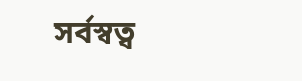সর্বস্বত্ব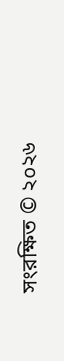সংরক্ষিত © ২০২৬